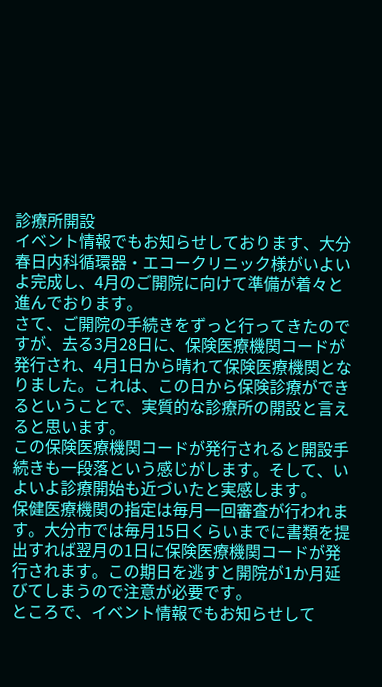診療所開設
イベント情報でもお知らせしております、大分春日内科循環器・エコークリニック様がいよいよ完成し、4月のご開院に向けて準備が着々と進んでおります。
さて、ご開院の手続きをずっと行ってきたのですが、去る3月28日に、保険医療機関コードが発行され、4月1日から晴れて保険医療機関となりました。これは、この日から保険診療ができるということで、実質的な診療所の開設と言えると思います。
この保険医療機関コードが発行されると開設手続きも一段落という感じがします。そして、いよいよ診療開始も近づいたと実感します。
保健医療機関の指定は毎月一回審査が行われます。大分市では毎月15日くらいまでに書類を提出すれば翌月の1日に保険医療機関コードが発行されます。この期日を逃すと開院が1か月延びてしまうので注意が必要です。
ところで、イベント情報でもお知らせして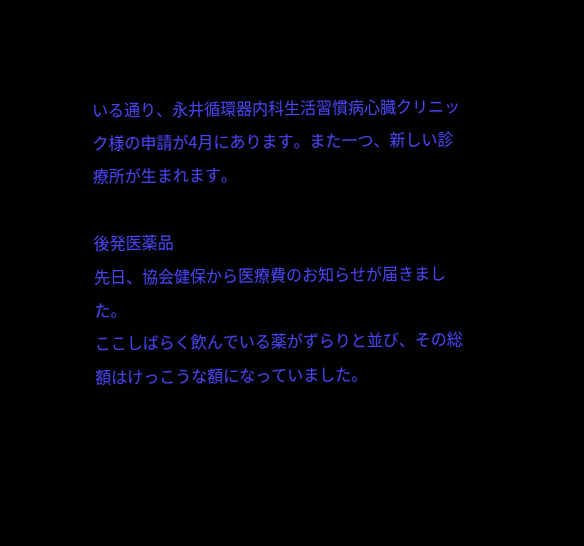いる通り、永井循環器内科生活習慣病心臓クリニック様の申請が4月にあります。また一つ、新しい診療所が生まれます。

後発医薬品
先日、協会健保から医療費のお知らせが届きました。
ここしばらく飲んでいる薬がずらりと並び、その総額はけっこうな額になっていました。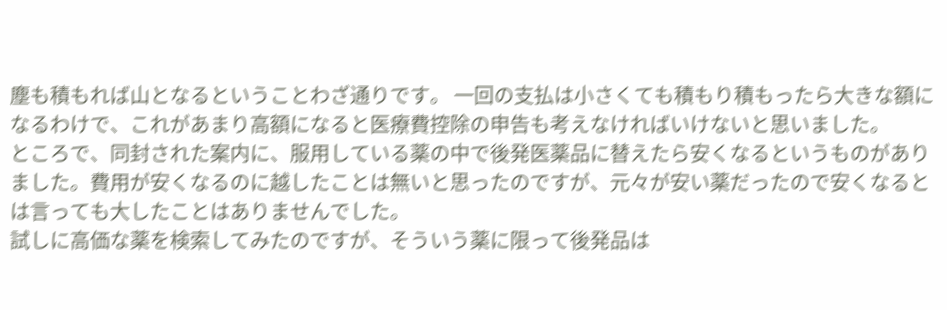塵も積もれば山となるということわざ通りです。 一回の支払は小さくても積もり積もったら大きな額になるわけで、これがあまり高額になると医療費控除の申告も考えなければいけないと思いました。
ところで、同封された案内に、服用している薬の中で後発医薬品に替えたら安くなるというものがありました。費用が安くなるのに越したことは無いと思ったのですが、元々が安い薬だったので安くなるとは言っても大したことはありませんでした。
試しに高価な薬を検索してみたのですが、そういう薬に限って後発品は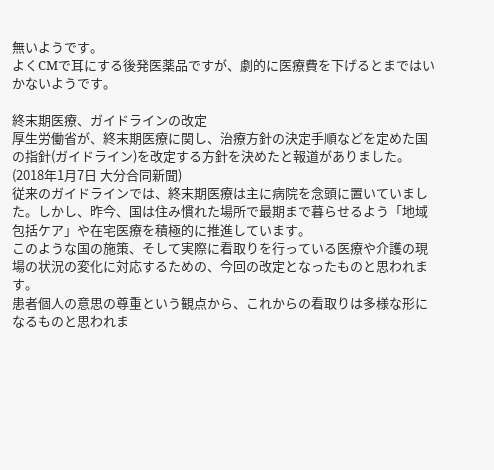無いようです。
よくCMで耳にする後発医薬品ですが、劇的に医療費を下げるとまではいかないようです。

終末期医療、ガイドラインの改定
厚生労働省が、終末期医療に関し、治療方針の決定手順などを定めた国の指針(ガイドライン)を改定する方針を決めたと報道がありました。(2018年1月7日 大分合同新聞)
従来のガイドラインでは、終末期医療は主に病院を念頭に置いていました。しかし、昨今、国は住み慣れた場所で最期まで暮らせるよう「地域包括ケア」や在宅医療を積極的に推進しています。
このような国の施策、そして実際に看取りを行っている医療や介護の現場の状況の変化に対応するための、今回の改定となったものと思われます。
患者個人の意思の尊重という観点から、これからの看取りは多様な形になるものと思われま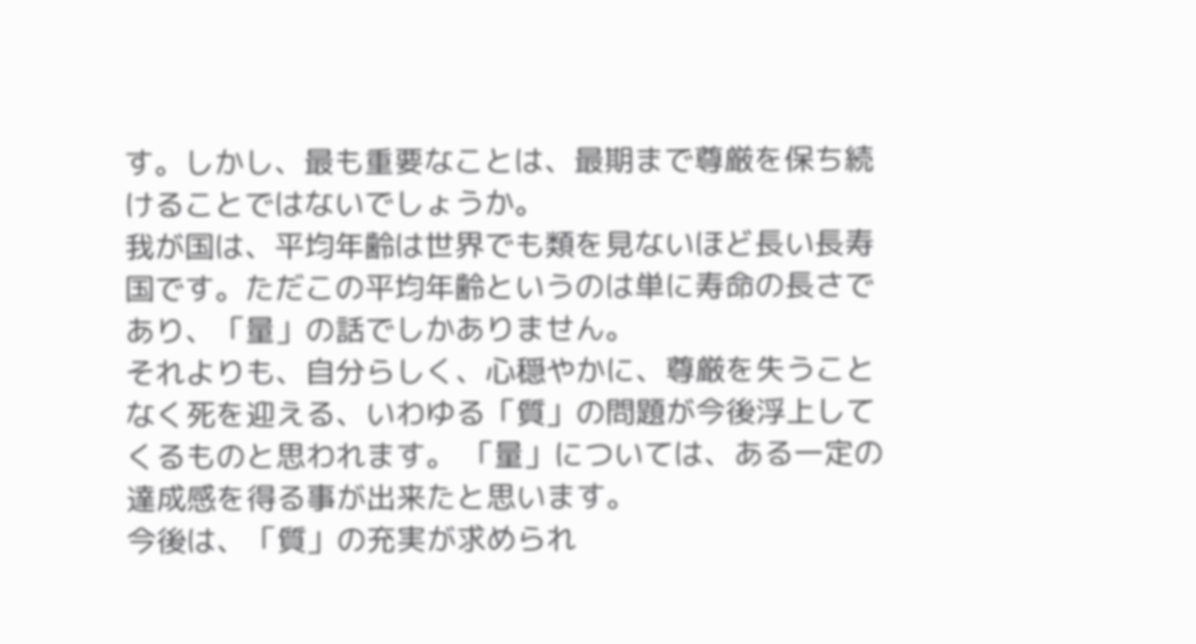す。しかし、最も重要なことは、最期まで尊厳を保ち続けることではないでしょうか。
我が国は、平均年齢は世界でも類を見ないほど長い長寿国です。ただこの平均年齢というのは単に寿命の長さであり、「量」の話でしかありません。
それよりも、自分らしく、心穏やかに、尊厳を失うことなく死を迎える、いわゆる「質」の問題が今後浮上してくるものと思われます。 「量」については、ある一定の達成感を得る事が出来たと思います。
今後は、「質」の充実が求められ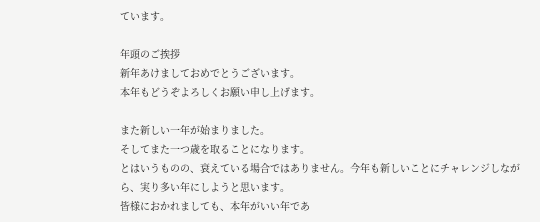ています。

年頭のご挨拶
新年あけましておめでとうございます。
本年もどうぞよろしくお願い申し上げます。

また新しい一年が始まりました。
そしてまた一つ歳を取ることになります。
とはいうものの、衰えている場合ではありません。今年も新しいことにチャレンジしながら、実り多い年にしようと思います。
皆様におかれましても、本年がいい年であ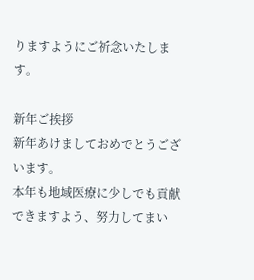りますようにご祈念いたします。

新年ご挨拶
新年あけましておめでとうございます。
本年も地域医療に少しでも貢献できますよう、努力してまい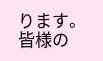ります。
皆様の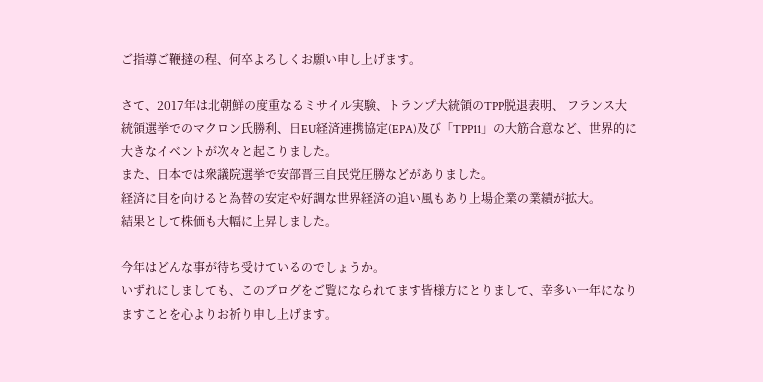ご指導ご鞭撻の程、何卒よろしくお願い申し上げます。

さて、2017年は北朝鮮の度重なるミサイル実験、トランプ大統領のTPP脱退表明、 フランス大統領選挙でのマクロン氏勝利、日EU経済連携協定(EPA)及び「TPP11」の大筋合意など、世界的に大きなイベントが次々と起こりました。
また、日本では衆議院選挙で安部晋三自民党圧勝などがありました。
経済に目を向けると為替の安定や好調な世界経済の追い風もあり上場企業の業績が拡大。
結果として株価も大幅に上昇しました。

今年はどんな事が待ち受けているのでしょうか。
いずれにしましても、このブログをご覧になられてます皆様方にとりまして、幸多い一年になりますことを心よりお祈り申し上げます。